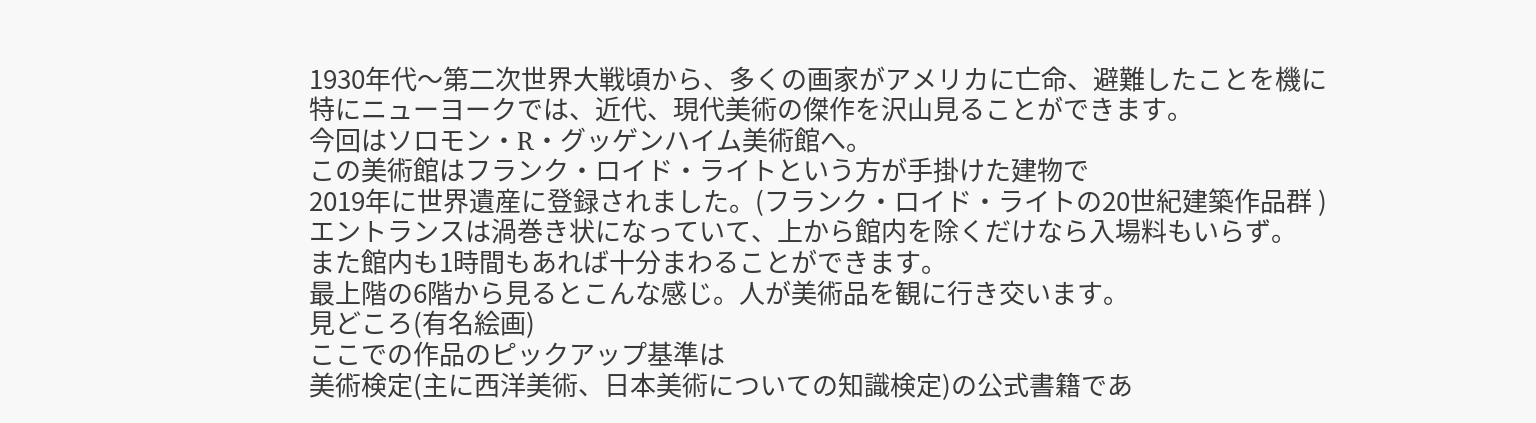1930年代〜第二次世界大戦頃から、多くの画家がアメリカに亡命、避難したことを機に
特にニューヨークでは、近代、現代美術の傑作を沢山見ることができます。
今回はソロモン・R・グッゲンハイム美術館へ。
この美術館はフランク・ロイド・ライトという方が手掛けた建物で
2019年に世界遺産に登録されました。(フランク・ロイド・ライトの20世紀建築作品群 )
エントランスは渦巻き状になっていて、上から館内を除くだけなら入場料もいらず。
また館内も1時間もあれば十分まわることができます。
最上階の6階から見るとこんな感じ。人が美術品を観に行き交います。
見どころ(有名絵画)
ここでの作品のピックアップ基準は
美術検定(主に西洋美術、日本美術についての知識検定)の公式書籍であ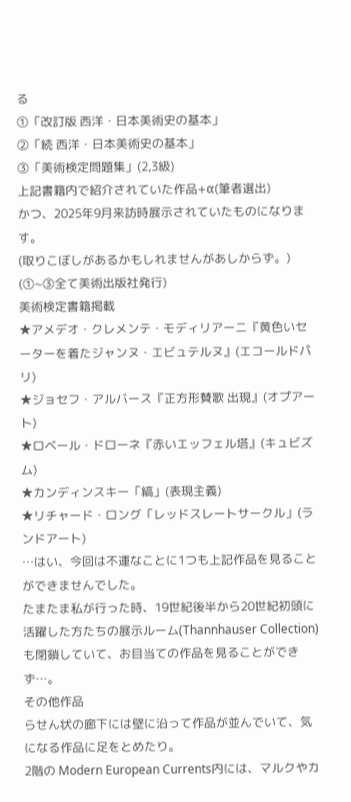る
①「改訂版 西洋・日本美術史の基本」
②「続 西洋・日本美術史の基本」
③「美術検定問題集」(2,3級)
上記書籍内で紹介されていた作品+α(筆者選出)
かつ、2025年9月来訪時展示されていたものになります。
(取りこぼしがあるかもしれませんがあしからず。)
(①~③全て美術出版社発行)
美術検定書籍掲載
★アメデオ・クレメンテ・モディリアーニ『黄色いセーターを着たジャンヌ・エビュテルヌ』(エコールドパリ)
★ジョセフ・アルバース『正方形賛歌 出現』(オプアート)
★ロベール・ドローネ『赤いエッフェル塔』(キュビズム)
★カンディンスキー「縞」(表現主義)
★リチャード・ロング「レッドスレートサークル」(ランドアート)
…はい、今回は不運なことに1つも上記作品を見ることができませんでした。
たまたま私が行った時、19世紀後半から20世紀初頭に活躍した方たちの展示ルーム(Thannhauser Collection)も閉鎖していて、お目当ての作品を見ることができず…。
その他作品
らせん状の廊下には壁に沿って作品が並んでいて、気になる作品に足をとめたり。
2階の Modern European Currents内には、マルクやカ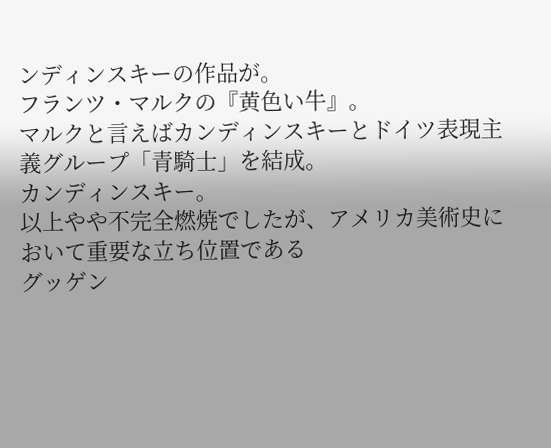ンディンスキーの作品が。
フランツ・マルクの『黄色い牛』。
マルクと言えばカンディンスキーとドイツ表現主義グループ「青騎士」を結成。
カンディンスキー。
以上やや不完全燃焼でしたが、アメリカ美術史において重要な立ち位置である
グッゲン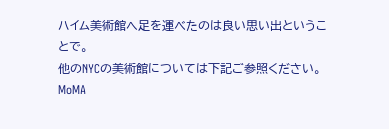ハイム美術館へ足を運べたのは良い思い出ということで。
他のNYCの美術館については下記ご参照ください。
MoMA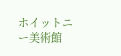ホイットニー美術館